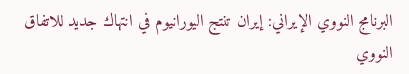البرنامج النووي الإيراني: إيران تنتج اليورانيوم في انتهاك جديد للاتفاق النووي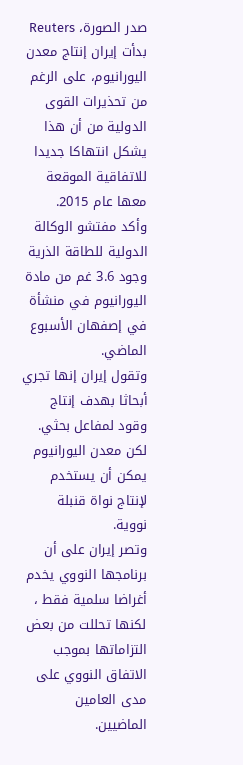صدر الصورة، Reuters
بدأت إيران إنتاج معدن اليورانيوم، على الرغم من تحذيرات القوى الدولية من أن هذا يشكل انتهاكا جديدا للاتفاقية الموقعة معها عام 2015.
وأكد مفتشو الوكالة الدولية للطاقة الذرية وجود 3.6 غم من مادة اليورانيوم في منشأة في إصفهان الأسبوع الماضي.
وتقول إيران إنها تجري أبحاثا بهدف إنتاج وقود لمفاعل بحثي.
لكن معدن اليورانيوم يمكن أن يستخدم لإنتاج نواة قنبلة نووية.
وتصر إيران على أن برنامجها النووي يخدم أغراضا سلمية فقط ، لكنها تحللت من بعض التزاماتها بموجب الاتفاق النووي على مدى العامين الماضيين.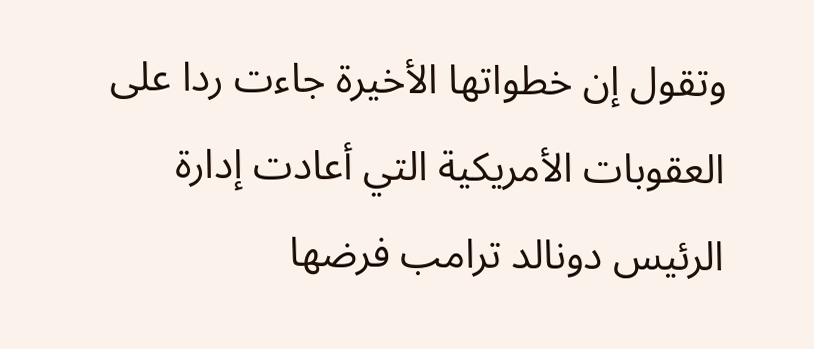وتقول إن خطواتها الأخيرة جاءت ردا على العقوبات الأمريكية التي أعادت إدارة الرئيس دونالد ترامب فرضها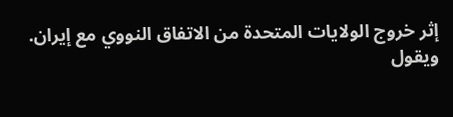إثر خروج الولايات المتحدة من الاتفاق النووي مع إيران.
ويقول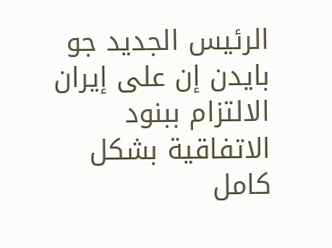الرئيس الجديد جو بايدن إن على إيران الالتزام ببنود الاتفاقية بشكل كامل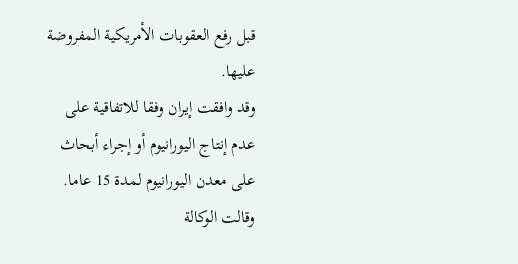قبل رفع العقوبات الأمريكية المفروضة عليها.
وقد وافقت إيران وفقا للاتفاقية على عدم إنتاج اليورانيوم أو إجراء أبحاث على معدن اليورانيوم لمدة 15 عاما.
وقالت الوكالة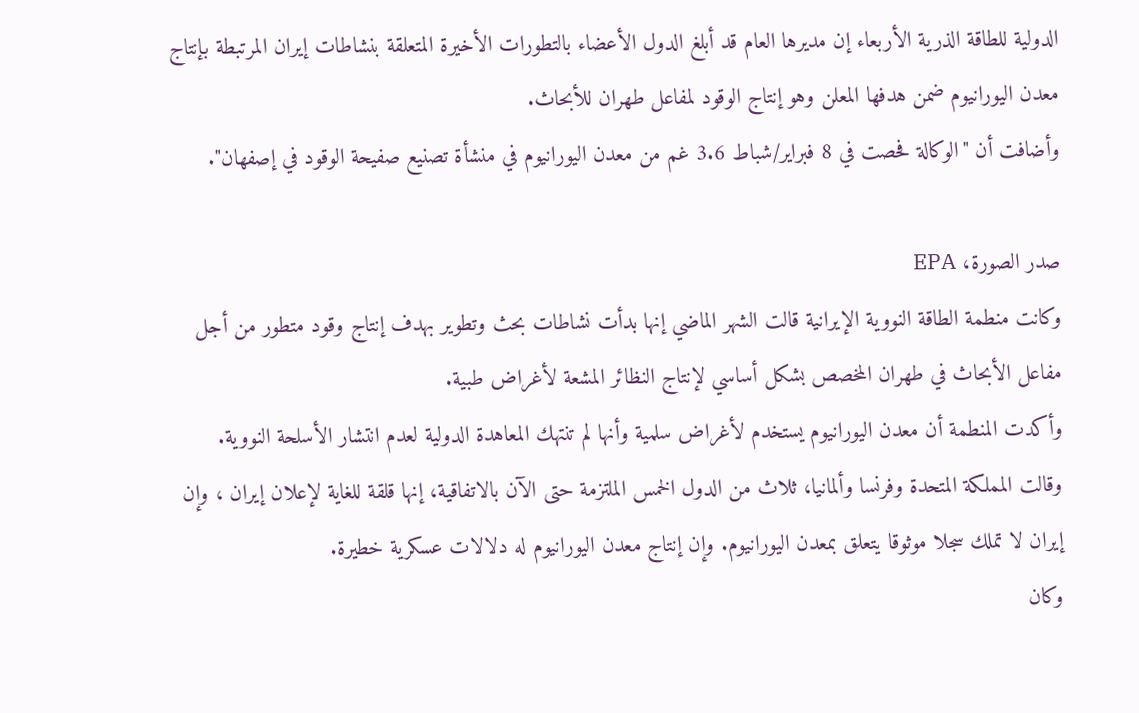الدولية للطاقة الذرية الأربعاء إن مديرها العام قد أبلغ الدول الأعضاء بالتطورات الأخيرة المتعلقة بنشاطات إيران المرتبطة بإنتاج معدن اليورانيوم ضمن هدفها المعلن وهو إنتاج الوقود لمفاعل طهران للأبحاث.
وأضافت أن "الوكالة فحصت في 8 فبراير/شباط 3.6 غم من معدن اليورانيوم في منشأة تصنيع صفيحة الوقود في إصفهان".

صدر الصورة، EPA
وكانت منطمة الطاقة النووية الإيرانية قالت الشهر الماضي إنها بدأت نشاطات بحث وتطوير بهدف إنتاج وقود متطور من أجل مفاعل الأبحاث في طهران المخصص بشكل أساسي لإنتاج النظائر المشعة لأغراض طبية.
وأكدت المنطمة أن معدن اليورانيوم يستخدم لأغراض سلمية وأنها لم تنتهك المعاهدة الدولية لعدم انتشار الأسلحة النووية.
وقالت المملكة المتحدة وفرنسا وألمانيا، ثلاث من الدول الخمس الملتزمة حتى الآن بالاتفاقية، إنها قلقة للغاية لإعلان إيران ، وإن إيران لا تملك سجلا موثوقا يتعلق بمعدن اليورانيوم. وإن إنتاج معدن اليورانيوم له دلالات عسكرية خطيرة.
وكان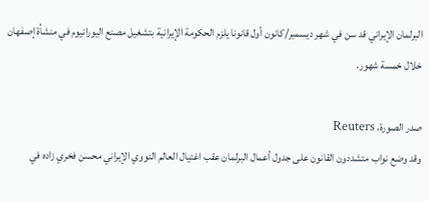البرلمان الإيراني قد سن في شهر ديسمبر/كانون أول قانونا يلزم الحكومة الإيرانية بتشغيل مصنع اليورانيوم في منشأة إصفهان خلال خمسة شهور.

صدر الصورة، Reuters
وقد وضع نواب متشددون القانون على جدول أعمال البرلمان عقب اغتيال العالم النووي الإيراني محسن فخري زاده في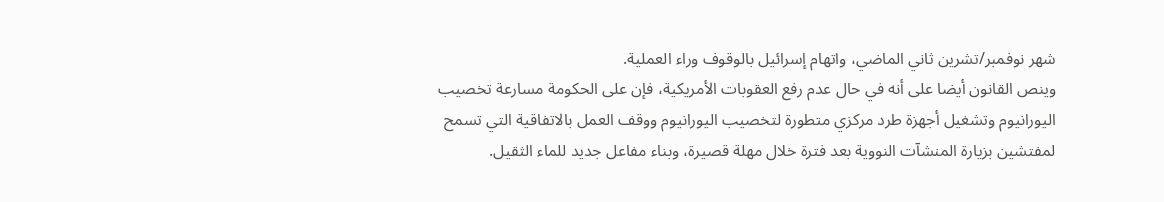شهر نوفمبر/تشرين ثاني الماضي، واتهام إسرائيل بالوقوف وراء العملية.
وينص القانون أيضا على أنه في حال عدم رفع العقوبات الأمريكية، فإن على الحكومة مسارعة تخصيب اليورانيوم وتشغيل أجهزة طرد مركزي متطورة لتخصيب اليورانيوم ووقف العمل بالاتفاقية التي تسمح لمفتشين بزيارة المنشآت النووية بعد فترة خلال مهلة قصيرة، وبناء مفاعل جديد للماء الثقيل.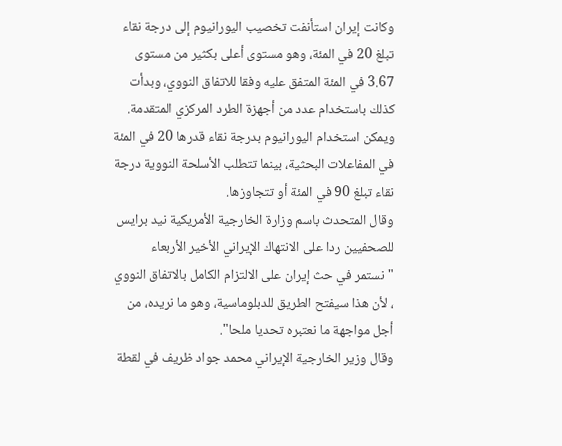وكانت إيران استأنفت تخصيب اليورانيوم إلى درجة نقاء تبلغ 20 في المئة، وهو مستوى أعلى بكثير من مستوى 3.67 في المئة المتفق عليه وفقا للاتفاق النووي، وبدأت كذلك باستخدام عدد من أجهزة الطرد المركزي المتقدمة. ويمكن استخدام اليورانيوم بدرجة نقاء قدرها 20 في المئة في المفاعلات البحثية، بينما تتطلب الأسلحة النووية درجة نقاء تبلغ 90 في المئة أو تتجاوزها.
وقال المتحدث باسم وزارة الخارجية الأمريكية نيد برايس للصحفيين ردا على الانتهاك الإيراني الأخير الأربعاء "نستمر في حث إيران على الالتزام الكامل بالاتفاق النووي ، لأن هذا سيفتح الطريق للدبلوماسية، وهو ما نريده، من أجل مواجهة ما نعتبره تحديا ملحا".
وقال وزير الخارجية الإيراني محمد جواد ظريف في لقطة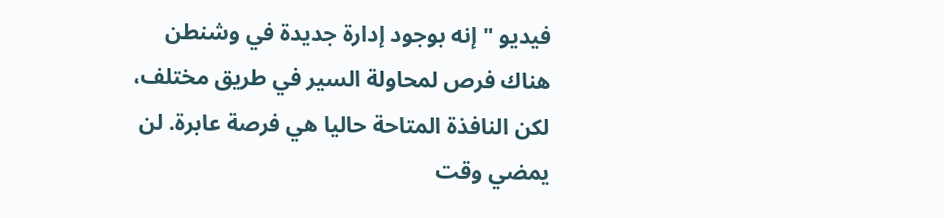فيديو "إنه بوجود إدارة جديدة في وشنطن هناك فرص لمحاولة السير في طريق مختلف، لكن النافذة المتاحة حاليا هي فرصة عابرة. لن يمضي وقت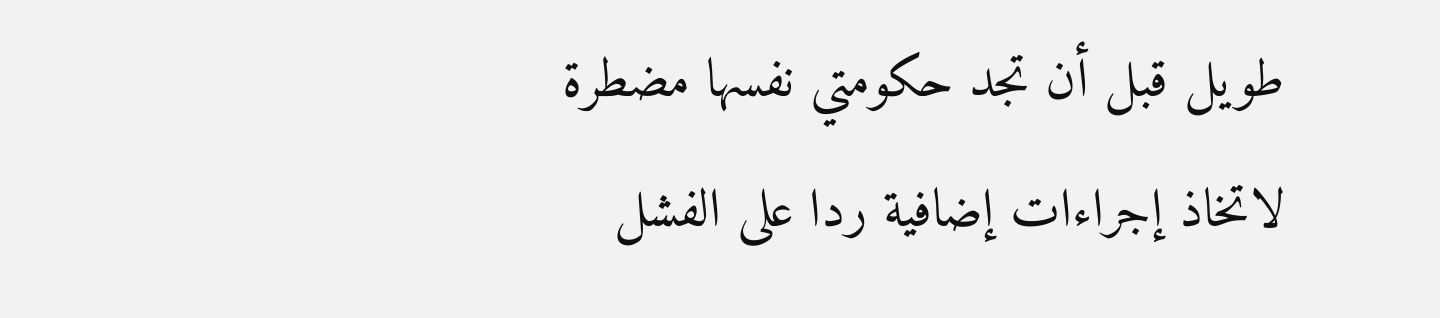طويل قبل أن تجد حكومتي نفسها مضطرة لاتخاذ إجراءات إضافية ردا على الفشل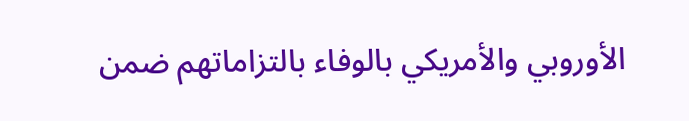الأوروبي والأمريكي بالوفاء بالتزاماتهم ضمن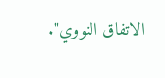الاتفاق النووي".